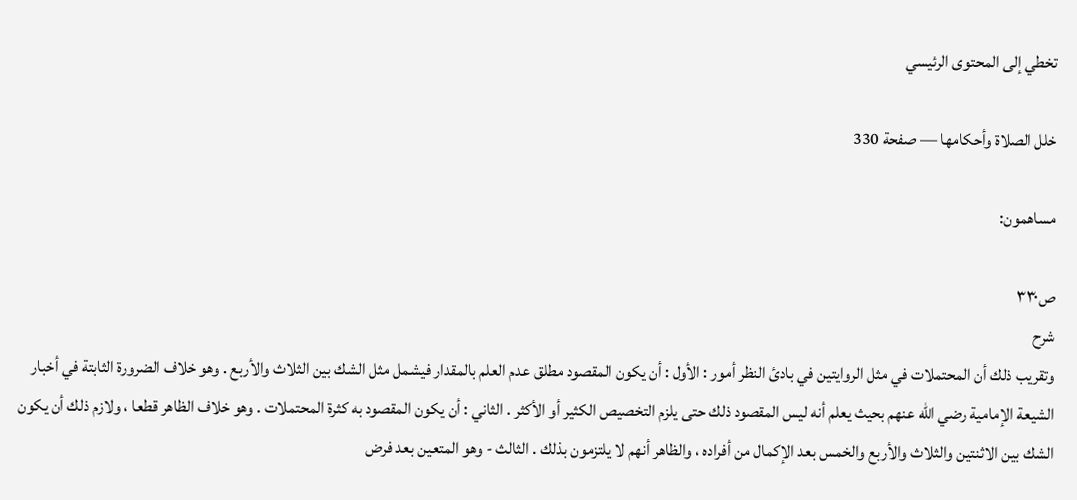تخطي إلى المحتوى الرئيسي

خلل الصلاة وأحكامها — صفحة 330

مساهمون:

ص٣٣٠
شرح
وتقريب ذلك أن المحتملات في مثل الروايتين في بادئ النظر أمور : الأول : أن يكون المقصود مطلق عدم العلم بالمقدار فيشمل مثل الشك بين الثلاث والأربع . وهو خلاف الضرورة الثابتة في أخبار الشيعة الإمامية رضي الله عنهم بحيث يعلم أنه ليس المقصود ذلك حتى يلزم التخصيص الكثير أو الأكثر . الثاني : أن يكون المقصود به كثرة المحتملات . وهو خلاف الظاهر قطعا ، ولازم ذلك أن يكون الشك بين الاثنتين والثلاث والأربع والخمس بعد الإكمال من أفراده ، والظاهر أنهم لا يلتزمون بذلك . الثالث - وهو المتعين بعد فرض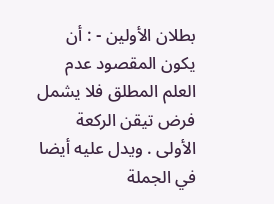بطلان الأولين - : أن يكون المقصود عدم العلم المطلق فلا يشمل فرض تيقن الركعة الأولى . ويدل عليه أيضا في الجملة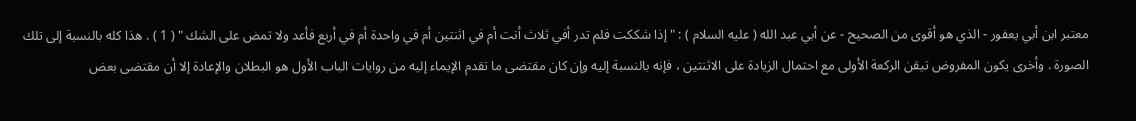معتبر ابن أبي يعفور - الذي هو أقوى من الصحيح - عن أبي عبد الله ( عليه السلام ) : " إذا شككت فلم تدر أفي ثلاث أنت أم في اثنتين أم في واحدة أم في أربع فأعد ولا تمض على الشك " ( 1 ) . هذا كله بالنسبة إلى تلك الصورة . وأخرى يكون المفروض تيقن الركعة الأولى مع احتمال الزيادة على الاثنتين ، فإنه بالنسبة إليه وإن كان مقتضى ما تقدم الإيماء إليه من روايات الباب الأول هو البطلان والإعادة إلا أن مقتضى بعض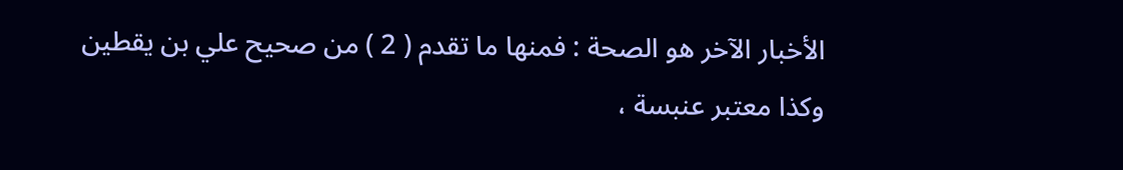الأخبار الآخر هو الصحة : فمنها ما تقدم ( 2 ) من صحيح علي بن يقطين وكذا معتبر عنبسة ،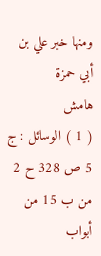ومنها خبر علي بن أبي حمزة
هامش
( 1 ) الوسائل : ج 5 ص 328 ح 2 من ب 15 من أبواب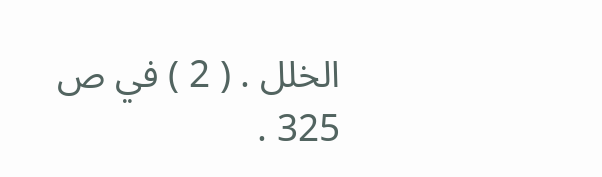الخلل . ( 2 ) في ص 325 .